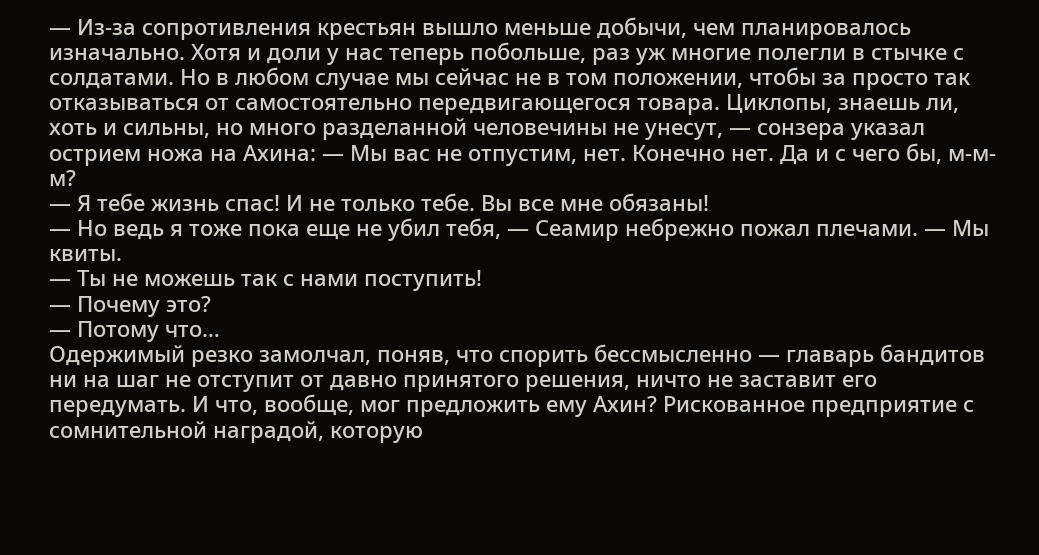— Из-за сопротивления крестьян вышло меньше добычи, чем планировалось изначально. Хотя и доли у нас теперь побольше, раз уж многие полегли в стычке с солдатами. Но в любом случае мы сейчас не в том положении, чтобы за просто так отказываться от самостоятельно передвигающегося товара. Циклопы, знаешь ли, хоть и сильны, но много разделанной человечины не унесут, — сонзера указал острием ножа на Ахина: — Мы вас не отпустим, нет. Конечно нет. Да и с чего бы, м-м-м?
— Я тебе жизнь спас! И не только тебе. Вы все мне обязаны!
— Но ведь я тоже пока еще не убил тебя, — Сеамир небрежно пожал плечами. — Мы квиты.
— Ты не можешь так с нами поступить!
— Почему это?
— Потому что…
Одержимый резко замолчал, поняв, что спорить бессмысленно — главарь бандитов ни на шаг не отступит от давно принятого решения, ничто не заставит его передумать. И что, вообще, мог предложить ему Ахин? Рискованное предприятие с сомнительной наградой, которую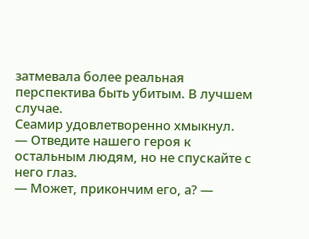затмевала более реальная перспектива быть убитым. В лучшем случае.
Сеамир удовлетворенно хмыкнул.
— Отведите нашего героя к остальным людям, но не спускайте с него глаз.
— Может, прикончим его, а? —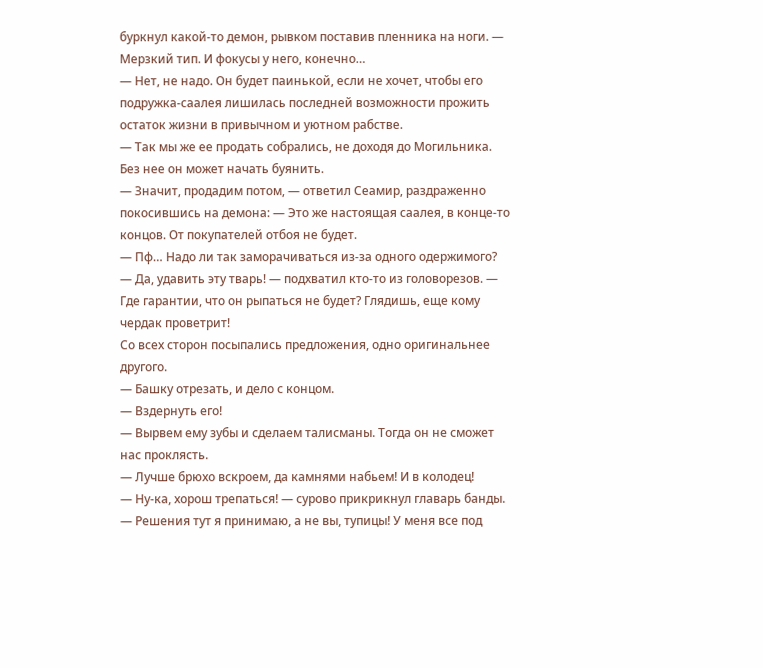буркнул какой-то демон, рывком поставив пленника на ноги. — Мерзкий тип. И фокусы у него, конечно…
— Нет, не надо. Он будет паинькой, если не хочет, чтобы его подружка-саалея лишилась последней возможности прожить остаток жизни в привычном и уютном рабстве.
— Так мы же ее продать собрались, не доходя до Могильника. Без нее он может начать буянить.
— Значит, продадим потом, — ответил Сеамир, раздраженно покосившись на демона: — Это же настоящая саалея, в конце-то концов. От покупателей отбоя не будет.
— Пф… Надо ли так заморачиваться из-за одного одержимого?
— Да, удавить эту тварь! — подхватил кто-то из головорезов. — Где гарантии, что он рыпаться не будет? Глядишь, еще кому чердак проветрит!
Со всех сторон посыпались предложения, одно оригинальнее другого.
— Башку отрезать, и дело с концом.
— Вздернуть его!
— Вырвем ему зубы и сделаем талисманы. Тогда он не сможет нас проклясть.
— Лучше брюхо вскроем, да камнями набьем! И в колодец!
— Ну-ка, хорош трепаться! — сурово прикрикнул главарь банды. — Решения тут я принимаю, а не вы, тупицы! У меня все под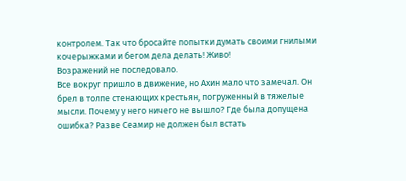контролем. Так что бросайте попытки думать своими гнилыми кочерыжками и бегом дела делать! Живо!
Возражений не последовало.
Все вокруг пришло в движение, но Ахин мало что замечал. Он брел в толпе стенающих крестьян, погруженный в тяжелые мысли. Почему у него ничего не вышло? Где была допущена ошибка? Разве Сеамир не должен был встать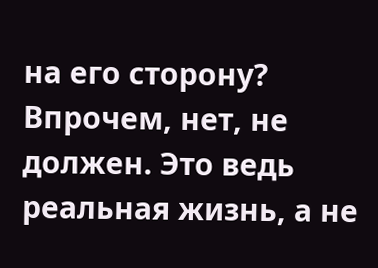на его сторону?
Впрочем, нет, не должен. Это ведь реальная жизнь, а не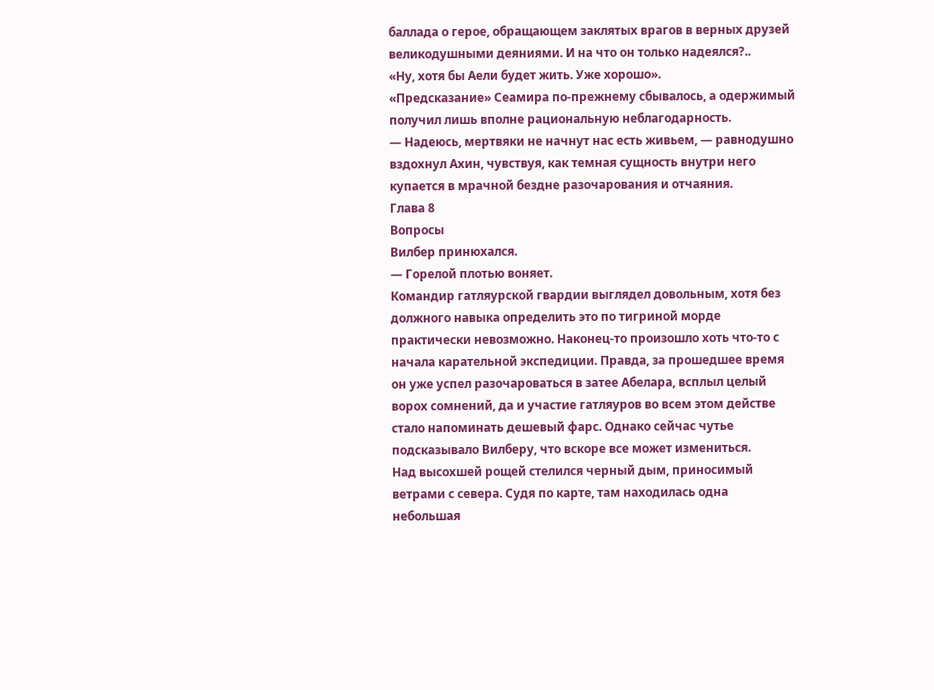баллада о герое, обращающем заклятых врагов в верных друзей великодушными деяниями. И на что он только надеялся?..
«Ну, хотя бы Аели будет жить. Уже хорошо».
«Предсказание» Сеамира по-прежнему сбывалось, а одержимый получил лишь вполне рациональную неблагодарность.
— Надеюсь, мертвяки не начнут нас есть живьем, — равнодушно вздохнул Ахин, чувствуя, как темная сущность внутри него купается в мрачной бездне разочарования и отчаяния.
Глава 8
Вопросы
Вилбер принюхался.
— Горелой плотью воняет.
Командир гатляурской гвардии выглядел довольным, хотя без должного навыка определить это по тигриной морде практически невозможно. Наконец-то произошло хоть что-то с начала карательной экспедиции. Правда, за прошедшее время он уже успел разочароваться в затее Абелара, всплыл целый ворох сомнений, да и участие гатляуров во всем этом действе стало напоминать дешевый фарс. Однако сейчас чутье подсказывало Вилберу, что вскоре все может измениться.
Над высохшей рощей стелился черный дым, приносимый ветрами с севера. Судя по карте, там находилась одна небольшая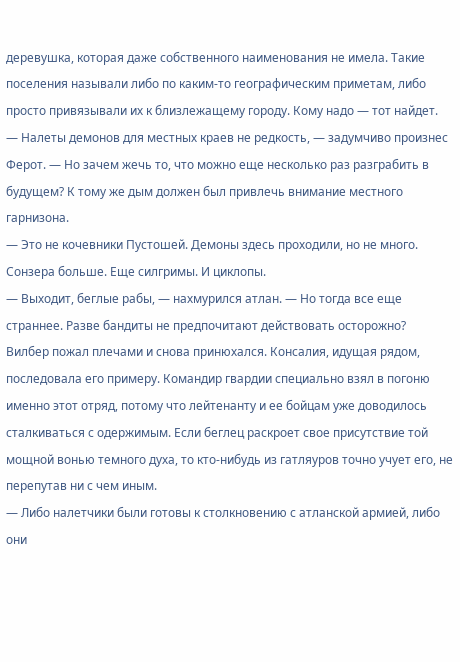деревушка, которая даже собственного наименования не имела. Такие поселения называли либо по каким-то географическим приметам, либо просто привязывали их к близлежащему городу. Кому надо — тот найдет.
— Налеты демонов для местных краев не редкость, — задумчиво произнес Ферот. — Но зачем жечь то, что можно еще несколько раз разграбить в будущем? К тому же дым должен был привлечь внимание местного гарнизона.
— Это не кочевники Пустошей. Демоны здесь проходили, но не много. Сонзера больше. Еще силгримы. И циклопы.
— Выходит, беглые рабы, — нахмурился атлан. — Но тогда все еще страннее. Разве бандиты не предпочитают действовать осторожно?
Вилбер пожал плечами и снова принюхался. Консалия, идущая рядом, последовала его примеру. Командир гвардии специально взял в погоню именно этот отряд, потому что лейтенанту и ее бойцам уже доводилось сталкиваться с одержимым. Если беглец раскроет свое присутствие той мощной вонью темного духа, то кто-нибудь из гатляуров точно учует его, не перепутав ни с чем иным.
— Либо налетчики были готовы к столкновению с атланской армией, либо они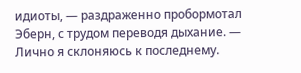идиоты, — раздраженно пробормотал Эберн, с трудом переводя дыхание. — Лично я склоняюсь к последнему.